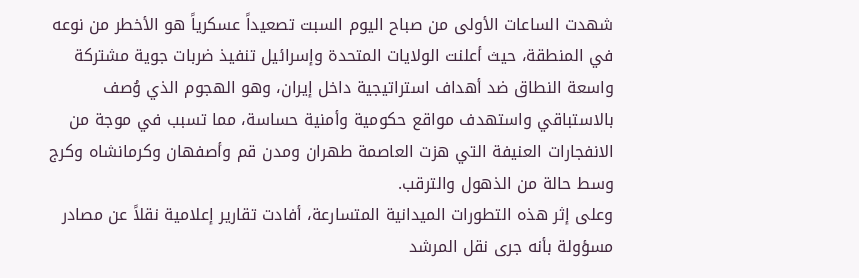شهدت الساعات الأولى من صباح اليوم السبت تصعيداً عسكرياً هو الأخطر من نوعه في المنطقة، حيث أعلنت الولايات المتحدة وإسرائيل تنفيذ ضربات جوية مشتركة واسعة النطاق ضد أهداف استراتيجية داخل إيران، وهو الهجوم الذي وُصف بالاستباقي واستهدف مواقع حكومية وأمنية حساسة، مما تسبب في موجة من الانفجارات العنيفة التي هزت العاصمة طهران ومدن قم وأصفهان وكرمانشاه وكرج وسط حالة من الذهول والترقب.
وعلى إثر هذه التطورات الميدانية المتسارعة، أفادت تقارير إعلامية نقلاً عن مصادر مسؤولة بأنه جرى نقل المرشد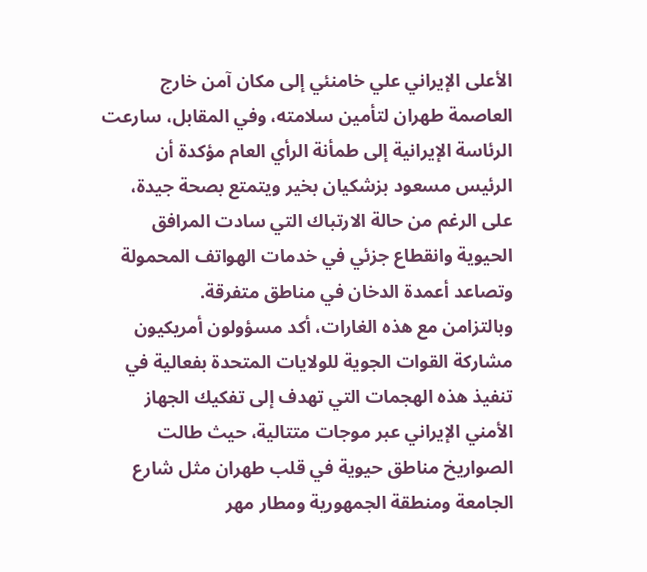الأعلى الإيراني علي خامنئي إلى مكان آمن خارج العاصمة طهران لتأمين سلامته، وفي المقابل، سارعت الرئاسة الإيرانية إلى طمأنة الرأي العام مؤكدة أن الرئيس مسعود بزشكيان بخير ويتمتع بصحة جيدة، على الرغم من حالة الارتباك التي سادت المرافق الحيوية وانقطاع جزئي في خدمات الهواتف المحمولة وتصاعد أعمدة الدخان في مناطق متفرقة.
وبالتزامن مع هذه الغارات، أكد مسؤولون أمريكيون مشاركة القوات الجوية للولايات المتحدة بفعالية في تنفيذ هذه الهجمات التي تهدف إلى تفكيك الجهاز الأمني الإيراني عبر موجات متتالية، حيث طالت الصواريخ مناطق حيوية في قلب طهران مثل شارع الجامعة ومنطقة الجمهورية ومطار مهر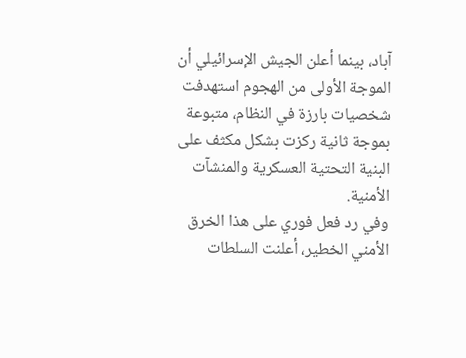آباد، بينما أعلن الجيش الإسرائيلي أن الموجة الأولى من الهجوم استهدفت شخصيات بارزة في النظام، متبوعة بموجة ثانية ركزت بشكل مكثف على البنية التحتية العسكرية والمنشآت الأمنية.
وفي رد فعل فوري على هذا الخرق الأمني الخطير، أعلنت السلطات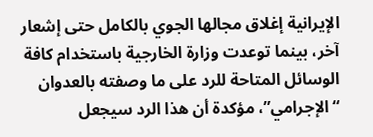الإيرانية إغلاق مجالها الجوي بالكامل حتى إشعار آخر، بينما توعدت وزارة الخارجية باستخدام كافة الوسائل المتاحة للرد على ما وصفته بالعدوان “الإجرامي”، مؤكدة أن هذا الرد سيجعل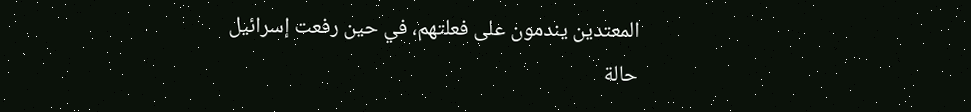المعتدين يندمون على فعلتهم، في حين رفعت إسرائيل حالة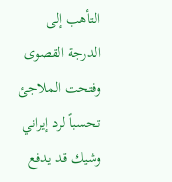التأهب إلى الدرجة القصوى وفتحت الملاجئ تحسباً لرد إيراني وشيك قد يدفع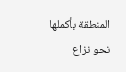المنطقة بأكملها نحو نزاع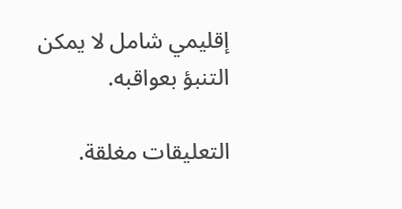إقليمي شامل لا يمكن التنبؤ بعواقبه.

التعليقات مغلقة.